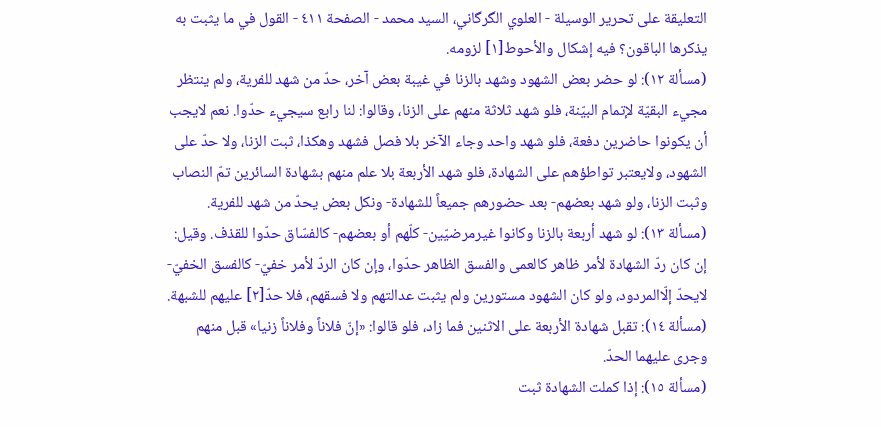التعليقة على تحرير الوسيلة - العلوي الگرگاني، السيد محمد - الصفحة ٤١١ - القول في ما يثبت به
يذكرها الباقون؟ فيه إشكال والأحوط[١] لزومه.
(مسألة ١٢): لو حضر بعض الشهود وشهد بالزنا في غيبة بعض آخر، حدّ من شهد للفرية، ولم ينتظر مجيء البقيّة لإتمام البيّنة، فلو شهد ثلاثة منهم على الزنا، وقالوا: لنا رابع سيجيء حدّوا. نعم لايجب أن يكونوا حاضرين دفعة، فلو شهد واحد وجاء الآخر بلا فصل فشهد وهكذا، ثبت الزنا، ولا حدّ على الشهود، ولايعتبر تواطؤهم على الشهادة، فلو شهد الأربعة بلا علم منهم بشهادة السائرين تمّ النصاب وثبت الزنا، ولو شهد بعضهم- بعد حضورهم جميعاً للشهادة- ونكل بعض يحدّ من شهد للفرية.
(مسألة ١٣): لو شهد أربعة بالزنا وكانوا غيرمرضيّين- كلّهم أو بعضهم- كالفسّاق حدّوا للقذف. وقيل: إن كان ردّ الشهادة لأمر ظاهر كالعمى والفسق الظاهر حدّوا، وإن كان الردّ لأمر خفيّ- كالفسق الخفيّ- لايحدّ إلّاالمردود، ولو كان الشهود مستورين ولم يثبت عدالتهم ولا فسقهم، فلا حدّ[٢] عليهم للشبهة.
(مسألة ١٤): تقبل شهادة الأربعة على الاثنين فما زاد، فلو قالوا: «إنّ فلاناً وفلاناً زنيا» قبل منهم وجرى عليهما الحدّ.
(مسألة ١٥): إذا كملت الشهادة ثبت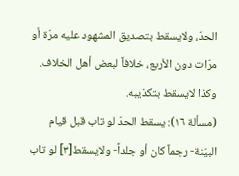الحدّ، ولايسقط بتصديق المشهود عليه مرّة أو مرّات دون الأربع، خلافاً لبعض أهل الخلاف. وكذا لايسقط بتكذيبه.
(مسألة ١٦): يسقط الحدّ لو تاب قبل قيام البيّنة- رجماً كان أو جلداً- ولايسقط[٣] لو تاب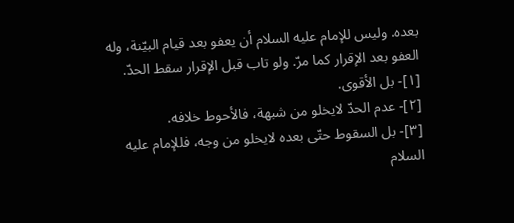بعده. وليس للإمام عليه السلام أن يعفو بعد قيام البيّنة، وله العفو بعد الإقرار كما مرّ. ولو تاب قبل الإقرار سقط الحدّ.
[١]- بل الأقوى.
[٢]- عدم الحدّ لايخلو من شبهة، فالأحوط خلافه.
[٣]- بل السقوط حتّى بعده لايخلو من وجه، فللإمام عليه السلام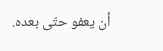أن يعفو حتّى بعده.